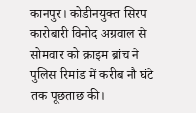कानपुर। कोडीनयुक्त सिरप कारोबारी विनोद अग्रवाल से सोमवार को क्राइम ब्रांच ने पुलिस रिमांड में करीब नौ घंटे तक पूछताछ की।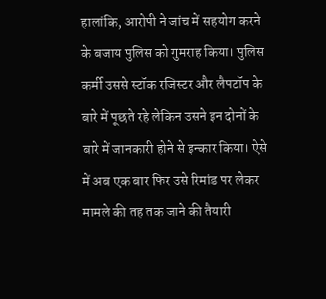हालांकि, आरोपी ने जांच में सहयोग करने के बजाय पुलिस को गुमराह किया। पुलिस कर्मी उससे स्टॉक रजिस्टर और लैपटॉप के बारे में पूछते रहे लेकिन उसने इन दोनों के बारे में जानकारी होने से इन्कार किया। ऐसे में अब एक बार फिर उसे रिमांड पर लेकर मामले की तह तक जाने की तैयारी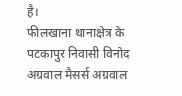है।
फीलखाना थानाक्षेत्र के पटकापुर निवासी विनोद अग्रवाल मैसर्स अग्रवाल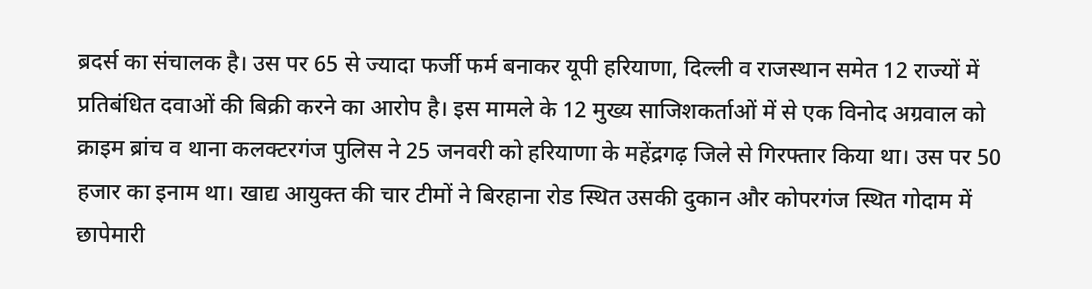ब्रदर्स का संचालक है। उस पर 65 से ज्यादा फर्जी फर्म बनाकर यूपी हरियाणा, दिल्ली व राजस्थान समेत 12 राज्यों में प्रतिबंधित दवाओं की बिक्री करने का आरोप है। इस मामले के 12 मुख्य साजिशकर्ताओं में से एक विनोद अग्रवाल को क्राइम ब्रांच व थाना कलक्टरगंज पुलिस ने 25 जनवरी को हरियाणा के महेंद्रगढ़ जिले से गिरफ्तार किया था। उस पर 50 हजार का इनाम था। खाद्य आयुक्त की चार टीमों ने बिरहाना रोड स्थित उसकी दुकान और कोपरगंज स्थित गोदाम में छापेमारी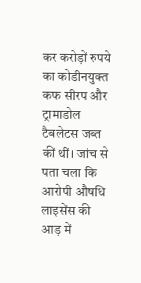कर करोड़ों रुपये का कोडीनयुक्त कफ सीरप और ट्रामाडोल टैबलेटस जब्त कीं थीं। जांच से पता चला कि आरोपी औषधि लाइसेंस की आड़ में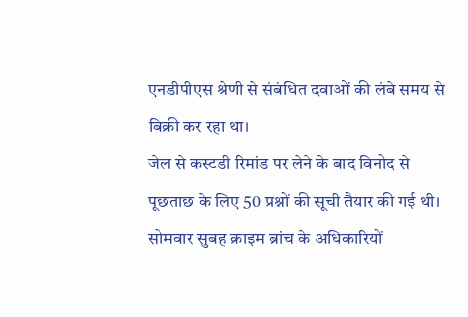एनडीपीएस श्रेणी से संबंधित दवाओं की लंबे समय से बिक्री कर रहा था।
जेल से कस्टडी रिमांड पर लेने के बाद विनोद से पूछताछ के लिए 50 प्रश्नों की सूची तैयार की गई थी। सोमवार सुबह क्राइम ब्रांच के अधिकारियों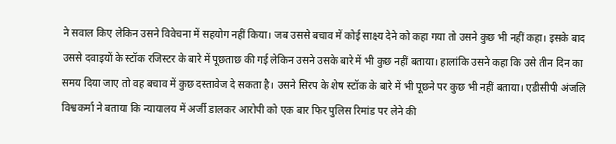ने सवाल किए लेकिन उसने विवेचना में सहयोग नहीं किया। जब उससे बचाव में कोई साक्ष्य देने को कहा गया तो उसने कुछ भी नहीं कहा। इसके बाद उससे दवाइयों के स्टॉक रजिस्टर के बारे में पूछताछ की गई लेकिन उसने उसके बारे में भी कुछ नहीं बताया। हालांकि उसने कहा कि उसे तीन दिन का समय दिया जाए तो वह बचाव में कुछ दस्तावेज दे सकता है। उसने सिरप के शेष स्टॉक के बारे में भी पूछने पर कुछ भी नहीं बताया। एडीसीपी अंजलि विश्वकर्मा ने बताया कि न्यायालय में अर्जी डालकर आरोपी को एक बार फिर पुलिस रिमांड पर लेने की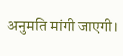अनुमति मांगी जाएगी।